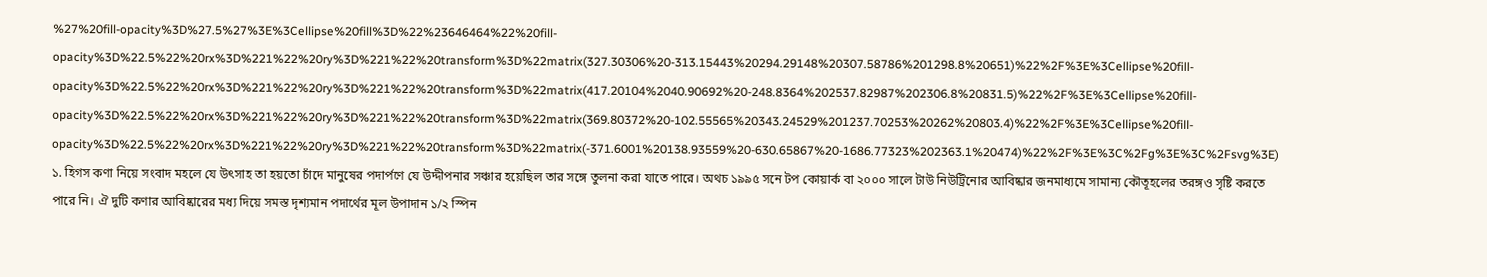%27%20fill-opacity%3D%27.5%27%3E%3Cellipse%20fill%3D%22%23646464%22%20fill-opacity%3D%22.5%22%20rx%3D%221%22%20ry%3D%221%22%20transform%3D%22matrix(327.30306%20-313.15443%20294.29148%20307.58786%201298.8%20651)%22%2F%3E%3Cellipse%20fill-opacity%3D%22.5%22%20rx%3D%221%22%20ry%3D%221%22%20transform%3D%22matrix(417.20104%2040.90692%20-248.8364%202537.82987%202306.8%20831.5)%22%2F%3E%3Cellipse%20fill-opacity%3D%22.5%22%20rx%3D%221%22%20ry%3D%221%22%20transform%3D%22matrix(369.80372%20-102.55565%20343.24529%201237.70253%20262%20803.4)%22%2F%3E%3Cellipse%20fill-opacity%3D%22.5%22%20rx%3D%221%22%20ry%3D%221%22%20transform%3D%22matrix(-371.6001%20138.93559%20-630.65867%20-1686.77323%202363.1%20474)%22%2F%3E%3C%2Fg%3E%3C%2Fsvg%3E)
১. হিগস কণা নিয়ে সংবাদ মহলে যে উৎসাহ তা হয়তো চাঁদে মানুষের পদার্পণে যে উদ্দীপনার সঞ্চার হয়েছিল তার সঙ্গে তুলনা করা যাতে পারে। অথচ ১৯৯৫ সনে টপ কোয়ার্ক বা ২০০০ সালে টাউ নিউট্রিনোর আবিষ্কার জনমাধ্যমে সামান্য কৌতূহলের তরঙ্গও সৃষ্টি করতে পারে নি। ঐ দুটি কণার আবিষ্কারের মধ্য দিয়ে সমস্ত দৃশ্যমান পদার্থের মূল উপাদান ১/২ স্পিন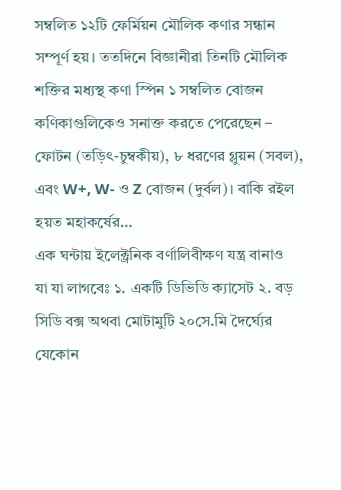সম্বলিত ১২টি ফের্মিয়ন মৌলিক কণার সন্ধান সম্পূর্ণ হয়। ততদিনে বিজ্ঞানীরা তিনটি মৌলিক শক্তির মধ্যস্থ কণা স্পিন ১ সম্বলিত বোজন কণিকাগুলিকেও সনাক্ত করতে পেরেছেন – ফোটন (তড়িৎ-চুম্বকীয়), ৮ ধরণের গ্লুয়ন (সবল), এবং W+, W- ও Z বোজন (দুর্বল)। বাকি রইল হয়ত মহাকর্ষের…
এক ঘন্টায় ইলেক্ট্রনিক বর্ণালিবীক্ষণ যন্ত্র বানাও
যা যা লাগবেঃ ১. একটি ডিভিডি ক্যাসেট ২. বড় সিডি বক্স অথবা মোটামুটি ২০সে.মি দৈর্ঘ্যের যেকোন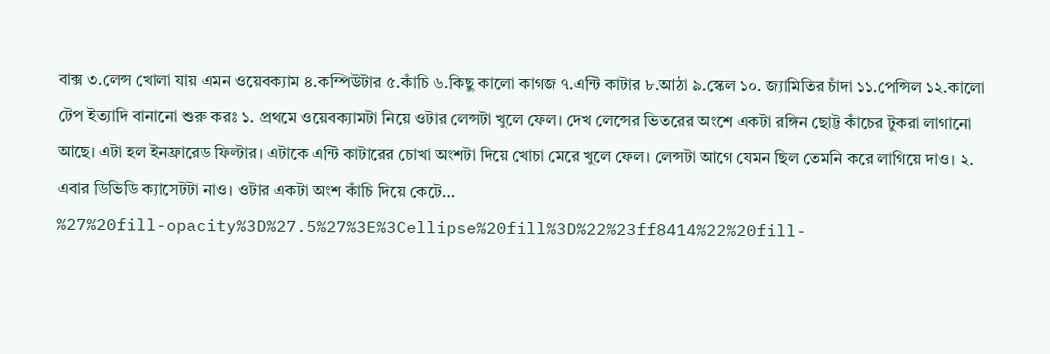বাক্স ৩.লেন্স খোলা যায় এমন ওয়েবক্যাম ৪.কম্পিউটার ৫.কাঁচি ৬.কিছু কালো কাগজ ৭.এন্টি কাটার ৮.আঠা ৯.স্কেল ১০. জ্যামিতির চাঁদা ১১.পেন্সিল ১২.কালো টেপ ইত্যাদি বানানো শুরু করঃ ১. প্রথমে ওয়েবক্যামটা নিয়ে ওটার লেন্সটা খুলে ফেল। দেখ লেন্সের ভিতরের অংশে একটা রঙ্গিন ছোট্ট কাঁচের টুকরা লাগানো আছে। এটা হল ইনফ্রারেড ফিল্টার। এটাকে এন্টি কাটারের চোখা অংশটা দিয়ে খোচা মেরে খুলে ফেল। লেন্সটা আগে যেমন ছিল তেমনি করে লাগিয়ে দাও। ২. এবার ডিভিডি ক্যাসেটটা নাও। ওটার একটা অংশ কাঁচি দিয়ে কেটে…
%27%20fill-opacity%3D%27.5%27%3E%3Cellipse%20fill%3D%22%23ff8414%22%20fill-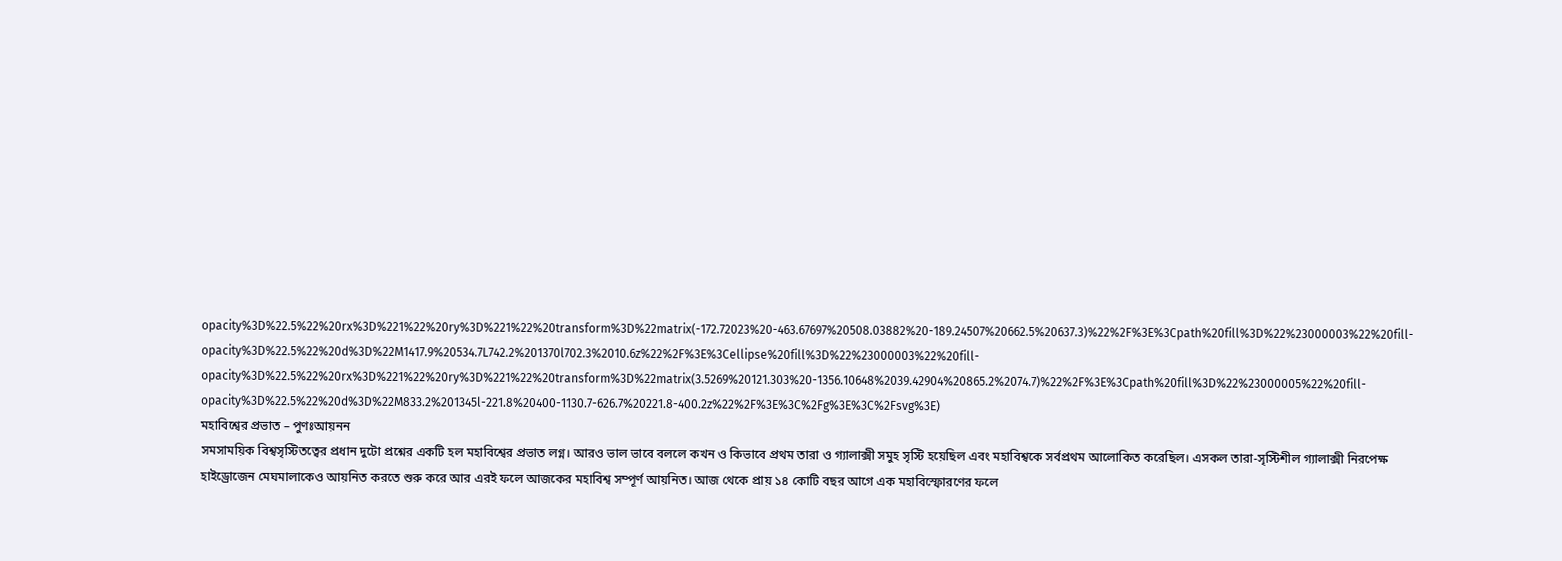opacity%3D%22.5%22%20rx%3D%221%22%20ry%3D%221%22%20transform%3D%22matrix(-172.72023%20-463.67697%20508.03882%20-189.24507%20662.5%20637.3)%22%2F%3E%3Cpath%20fill%3D%22%23000003%22%20fill-opacity%3D%22.5%22%20d%3D%22M1417.9%20534.7L742.2%201370l702.3%2010.6z%22%2F%3E%3Cellipse%20fill%3D%22%23000003%22%20fill-opacity%3D%22.5%22%20rx%3D%221%22%20ry%3D%221%22%20transform%3D%22matrix(3.5269%20121.303%20-1356.10648%2039.42904%20865.2%2074.7)%22%2F%3E%3Cpath%20fill%3D%22%23000005%22%20fill-opacity%3D%22.5%22%20d%3D%22M833.2%201345l-221.8%20400-1130.7-626.7%20221.8-400.2z%22%2F%3E%3C%2Fg%3E%3C%2Fsvg%3E)
মহাবিশ্বের প্রভাত – পুণঃআয়নন
সমসাময়িক বিশ্বসৃস্টিতত্বের প্রধান দুটো প্রশ্নের একটি হল মহাবিশ্বের প্রভাত লগ্ন। আরও ভাল ভাবে বললে কখন ও কিভাবে প্রথম তারা ও গ্যালাক্সী সমুহ সৃস্টি হয়েছিল এবং মহাবিশ্বকে সর্বপ্রথম আলোকিত করেছিল। এসকল তারা-সৃস্টিশীল গ্যালাক্সী নিরপেক্ষ হাইড্রোজেন মেঘমালাকেও আয়নিত করতে শুরু করে আর এরই ফলে আজকের মহাবিশ্ব সম্পূর্ণ আয়নিত। আজ থেকে প্রায় ১৪ কোটি বছর আগে এক মহাবিস্ফোরণের ফলে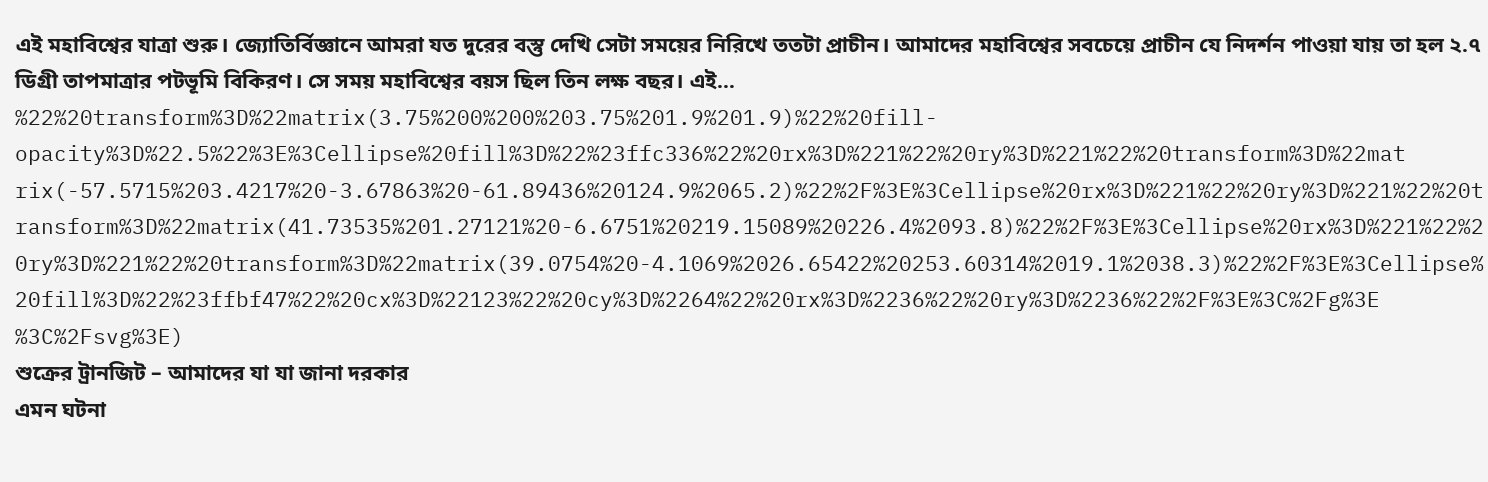এই মহাবিশ্বের যাত্রা শুরু। জ্যোতির্বিজ্ঞানে আমরা যত দুরের বস্তু দেখি সেটা সময়ের নিরিখে ততটা প্রাচীন। আমাদের মহাবিশ্বের সবচেয়ে প্রাচীন যে নিদর্শন পাওয়া যায় তা হল ২.৭ ডিগ্রী তাপমাত্রার পটভূমি বিকিরণ। সে সময় মহাবিশ্বের বয়স ছিল তিন লক্ষ বছর। এই…
%22%20transform%3D%22matrix(3.75%200%200%203.75%201.9%201.9)%22%20fill-opacity%3D%22.5%22%3E%3Cellipse%20fill%3D%22%23ffc336%22%20rx%3D%221%22%20ry%3D%221%22%20transform%3D%22matrix(-57.5715%203.4217%20-3.67863%20-61.89436%20124.9%2065.2)%22%2F%3E%3Cellipse%20rx%3D%221%22%20ry%3D%221%22%20transform%3D%22matrix(41.73535%201.27121%20-6.6751%20219.15089%20226.4%2093.8)%22%2F%3E%3Cellipse%20rx%3D%221%22%20ry%3D%221%22%20transform%3D%22matrix(39.0754%20-4.1069%2026.65422%20253.60314%2019.1%2038.3)%22%2F%3E%3Cellipse%20fill%3D%22%23ffbf47%22%20cx%3D%22123%22%20cy%3D%2264%22%20rx%3D%2236%22%20ry%3D%2236%22%2F%3E%3C%2Fg%3E%3C%2Fsvg%3E)
শুক্রের ট্রানজিট – আমাদের যা যা জানা দরকার
এমন ঘটনা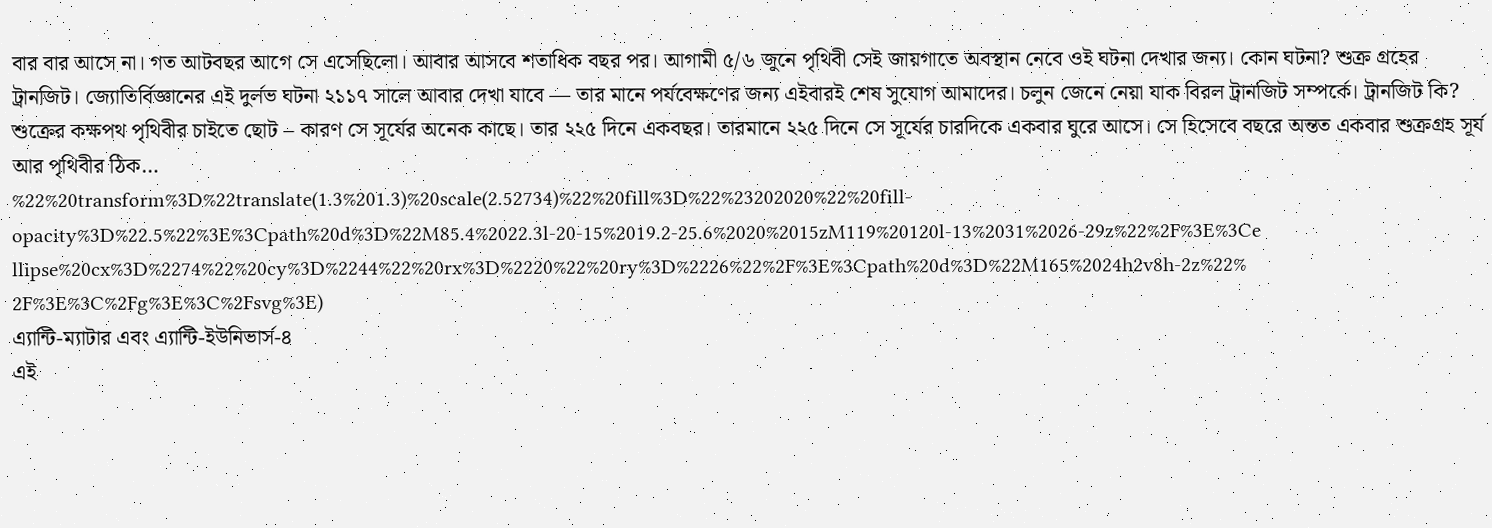বার বার আসে না। গত আটবছর আগে সে এসেছিলো। আবার আসবে শতাধিক বছর পর। আগামী ৫/৬ জুনে পৃথিবী সেই জায়গাতে অবস্থান নেবে ওই ঘটনা দেখার জন্য। কোন ঘটনা? শুক্র গ্রহের ট্রানজিট। জ্যোতির্বিজ্ঞানের এই দুর্লভ ঘটনা ২১১৭ সালে আবার দেখা যাবে — তার মানে পর্যবেক্ষণের জন্য এইবারই শেষ সুযোগ আমাদের। চলুন জেনে নেয়া যাক বিরল ট্রানজিট সম্পর্কে। ট্রানজিট কি? শুক্রের কক্ষপথ পৃথিবীর চাইতে ছোট – কারণ সে সূর্যের অনেক কাছে। তার ২২৫ দিনে একবছর। তারমানে ২২৫ দিনে সে সূর্যের চারদিকে একবার ঘুরে আসে। সে হিসেবে বছরে অন্তত একবার শুক্রগ্রহ সূর্য আর পৃথিবীর ঠিক…
%22%20transform%3D%22translate(1.3%201.3)%20scale(2.52734)%22%20fill%3D%22%23202020%22%20fill-opacity%3D%22.5%22%3E%3Cpath%20d%3D%22M85.4%2022.3l-20-15%2019.2-25.6%2020%2015zM119%20120l-13%2031%2026-29z%22%2F%3E%3Cellipse%20cx%3D%2274%22%20cy%3D%2244%22%20rx%3D%2220%22%20ry%3D%2226%22%2F%3E%3Cpath%20d%3D%22M165%2024h2v8h-2z%22%2F%3E%3C%2Fg%3E%3C%2Fsvg%3E)
এ্যান্টি-ম্যাটার এবং এ্যান্টি-ইউনিভার্স-৪
এই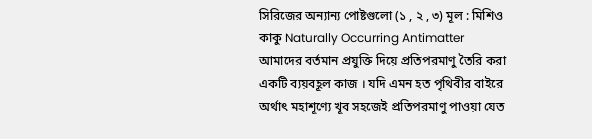সিরিজের অন্যান্য পোষ্টগুলো (১ , ২ , ৩) মূল : মিশিও কাকু Naturally Occurring Antimatter আমাদের বর্তমান প্রযুক্তি দিয়ে প্রতিপরমাণু তৈরি করা একটি ব্যয়বহূল কাজ । যদি এমন হত পৃথিবীর বাইরে অর্থাৎ মহাশূণ্যে খূব সহজেই প্রতিপরমাণু পাওয়া যেত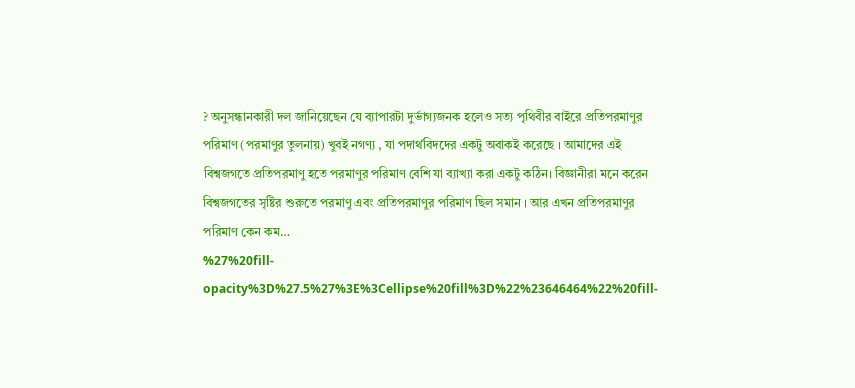? অনুসন্ধানকারী দল জানিয়েছেন যে ব্যাপারটা দুর্ভাগ্যজনক হলেও সত্য পৃথিবীর বাইরে প্রতিপরমাণুর পরিমাণ (পরমাণুর তুলনায়) খুবই নগণ্য , যা পদার্থবিদদের একটু অবাকই করেছে । আমাদের এই বিশ্বজগতে প্রতিপরমাণু হতে পরমাণুর পরিমাণ বেশি যা ব্যাখ্যা করা একটু কঠিন। বিজ্ঞানীরা মনে করেন বিশ্বজগতের সৃষ্টির শুরুতে পরমাণু এবং প্রতিপরমাণুর পরিমাণ ছিল সমান । আর এখন প্রতিপরমাণুর পরিমাণ কেন কম…
%27%20fill-opacity%3D%27.5%27%3E%3Cellipse%20fill%3D%22%23646464%22%20fill-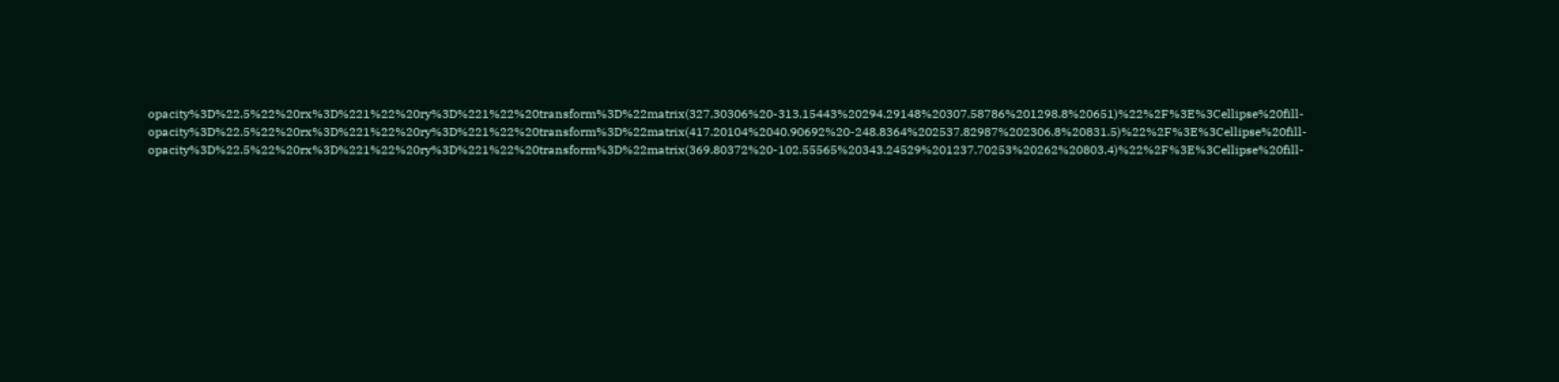opacity%3D%22.5%22%20rx%3D%221%22%20ry%3D%221%22%20transform%3D%22matrix(327.30306%20-313.15443%20294.29148%20307.58786%201298.8%20651)%22%2F%3E%3Cellipse%20fill-opacity%3D%22.5%22%20rx%3D%221%22%20ry%3D%221%22%20transform%3D%22matrix(417.20104%2040.90692%20-248.8364%202537.82987%202306.8%20831.5)%22%2F%3E%3Cellipse%20fill-opacity%3D%22.5%22%20rx%3D%221%22%20ry%3D%221%22%20transform%3D%22matrix(369.80372%20-102.55565%20343.24529%201237.70253%20262%20803.4)%22%2F%3E%3Cellipse%20fill-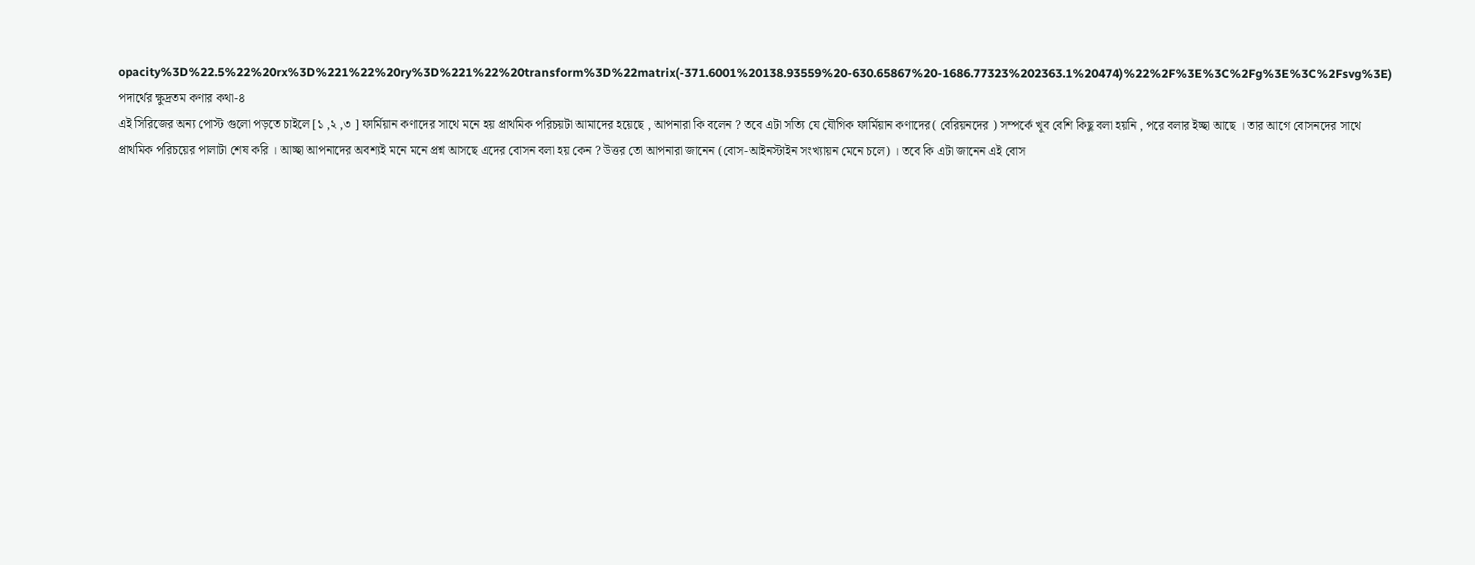opacity%3D%22.5%22%20rx%3D%221%22%20ry%3D%221%22%20transform%3D%22matrix(-371.6001%20138.93559%20-630.65867%20-1686.77323%202363.1%20474)%22%2F%3E%3C%2Fg%3E%3C%2Fsvg%3E)
পদার্থের ক্ষুদ্রতম কণার কথা-৪
এই সিরিজের অন্য পোস্ট গুলো পড়তে চাইলে [১ ,২ ,৩ ] ফার্মিয়ান কণাদের সাথে মনে হয় প্রাথমিক পরিচয়টা আমাদের হয়েছে , আপনারা কি বলেন ? তবে এটা সত্যি যে যৌগিক ফার্মিয়ান কণাদের( বেরিয়নদের ) সম্পর্কে খূব বেশি কিছু বলা হয়নি , পরে বলার ইচ্ছা আছে । তার আগে বোসনদের সাথে প্রাথমিক পরিচয়ের পালাটা শেষ করি । আচ্ছা আপনাদের অবশ্যই মনে মনে প্রশ্ন আসছে এদের বোসন বলা হয় কেন ? উত্তর তো আপনারা জানেন (বোস-আইনস্টাইন সংখ্যায়ন মেনে চলে) । তবে কি এটা জানেন এই বোস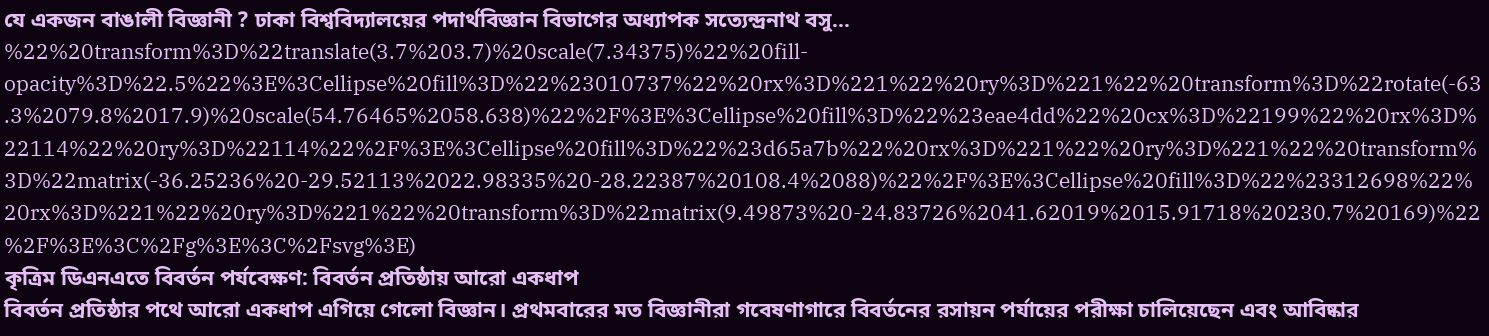যে একজন বাঙালী বিজ্ঞানী ? ঢাকা বিশ্ববিদ্যালয়ের পদার্থবিজ্ঞান বিভাগের অধ্যাপক সত্যেন্দ্রনাথ বসু…
%22%20transform%3D%22translate(3.7%203.7)%20scale(7.34375)%22%20fill-opacity%3D%22.5%22%3E%3Cellipse%20fill%3D%22%23010737%22%20rx%3D%221%22%20ry%3D%221%22%20transform%3D%22rotate(-63.3%2079.8%2017.9)%20scale(54.76465%2058.638)%22%2F%3E%3Cellipse%20fill%3D%22%23eae4dd%22%20cx%3D%22199%22%20rx%3D%22114%22%20ry%3D%22114%22%2F%3E%3Cellipse%20fill%3D%22%23d65a7b%22%20rx%3D%221%22%20ry%3D%221%22%20transform%3D%22matrix(-36.25236%20-29.52113%2022.98335%20-28.22387%20108.4%2088)%22%2F%3E%3Cellipse%20fill%3D%22%23312698%22%20rx%3D%221%22%20ry%3D%221%22%20transform%3D%22matrix(9.49873%20-24.83726%2041.62019%2015.91718%20230.7%20169)%22%2F%3E%3C%2Fg%3E%3C%2Fsvg%3E)
কৃত্রিম ডিএনএতে বিবর্তন পর্যবেক্ষণ: বিবর্তন প্রতিষ্ঠায় আরো একধাপ
বিবর্তন প্রতিষ্ঠার পথে আরো একধাপ এগিয়ে গেলো বিজ্ঞান। প্রথমবারের মত বিজ্ঞানীরা গবেষণাগারে বিবর্তনের রসায়ন পর্যায়ের পরীক্ষা চালিয়েছেন এবং আবিষ্কার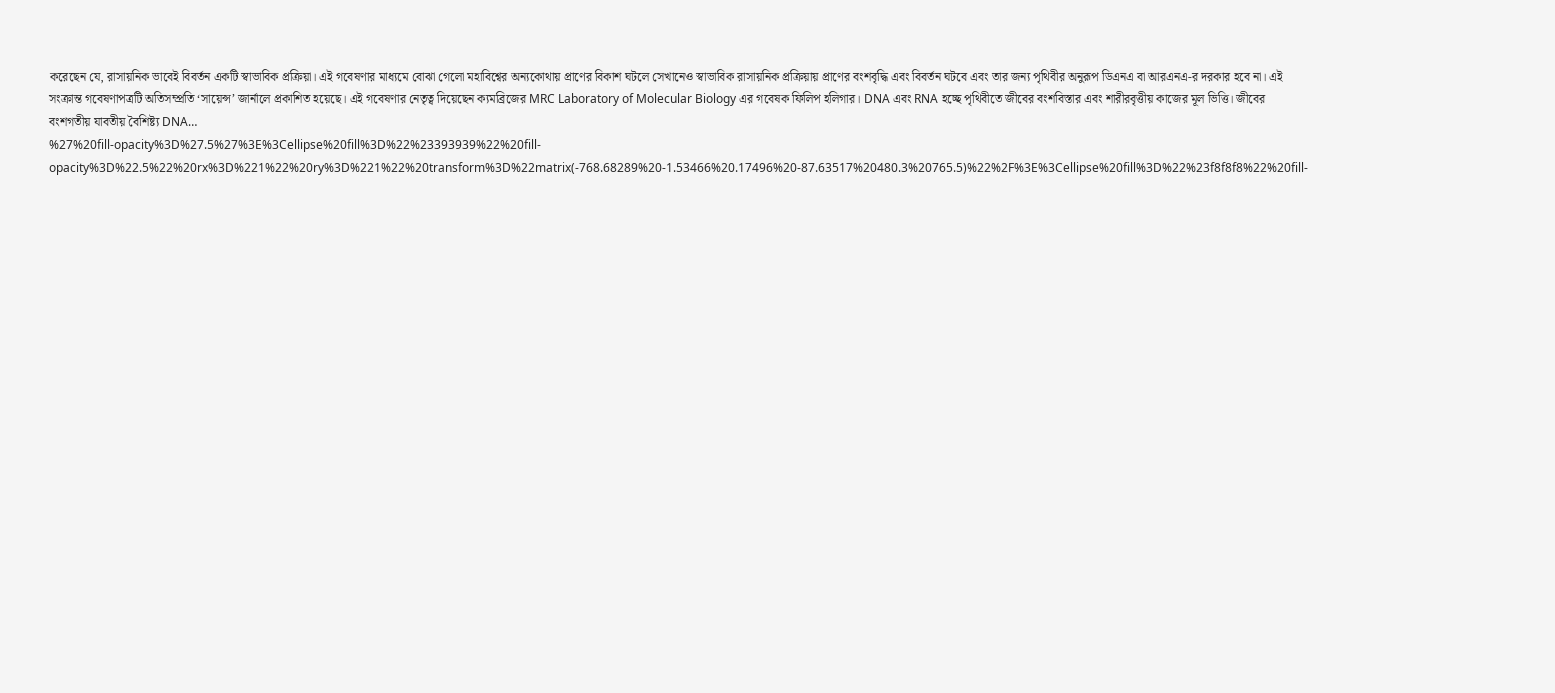করেছেন যে, রাসায়নিক ভাবেই বিবর্তন একটি স্বাভাবিক প্রক্রিয়া। এই গবেষণার মাধ্যমে বোঝা গেলো মহাবিশ্বের অন্যকোথায় প্রাণের বিকাশ ঘটলে সেখানেও স্বাভাবিক রাসায়নিক প্রক্রিয়ায় প্রাণের বংশবৃদ্ধি এবং বিবর্তন ঘটবে এবং তার জন্য পৃথিবীর অনুরূপ ডিএনএ বা আরএনএ-র দরকার হবে না। এই সংক্রান্ত গবেষণাপত্রটি অতিসম্প্রতি ‘সায়েন্স’ জার্নালে প্রকাশিত হয়েছে। এই গবেষণার নেতৃত্ব দিয়েছেন ক্যমব্রিজের MRC Laboratory of Molecular Biology এর গবেষক ফিলিপ হলিগার। DNA এবং RNA হচ্ছে পৃথিবীতে জীবের বংশবিস্তার এবং শারীরবৃত্তীয় কাজের মূল ভিত্তি। জীবের বংশগতীয় যাবতীয় বৈশিষ্ট্য DNA…
%27%20fill-opacity%3D%27.5%27%3E%3Cellipse%20fill%3D%22%23393939%22%20fill-opacity%3D%22.5%22%20rx%3D%221%22%20ry%3D%221%22%20transform%3D%22matrix(-768.68289%20-1.53466%20.17496%20-87.63517%20480.3%20765.5)%22%2F%3E%3Cellipse%20fill%3D%22%23f8f8f8%22%20fill-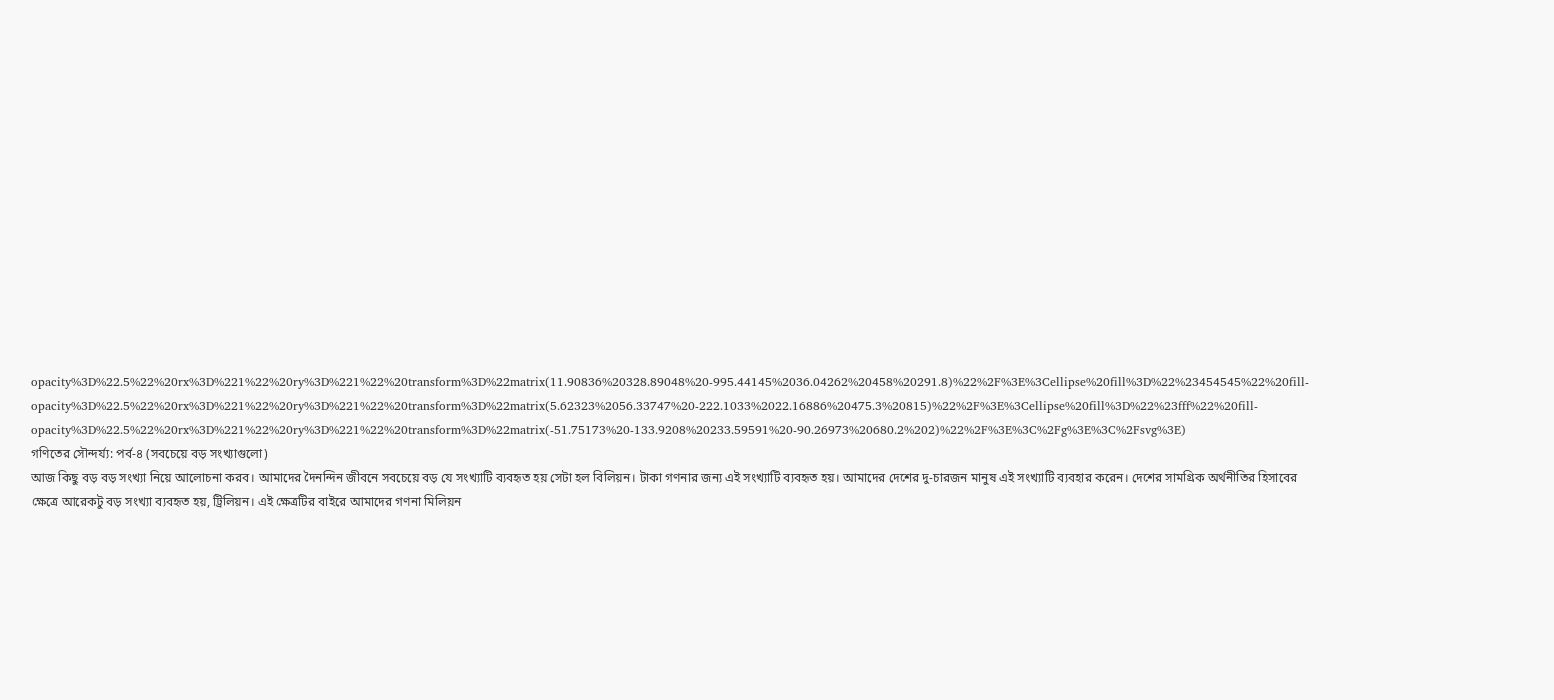opacity%3D%22.5%22%20rx%3D%221%22%20ry%3D%221%22%20transform%3D%22matrix(11.90836%20328.89048%20-995.44145%2036.04262%20458%20291.8)%22%2F%3E%3Cellipse%20fill%3D%22%23454545%22%20fill-opacity%3D%22.5%22%20rx%3D%221%22%20ry%3D%221%22%20transform%3D%22matrix(5.62323%2056.33747%20-222.1033%2022.16886%20475.3%20815)%22%2F%3E%3Cellipse%20fill%3D%22%23fff%22%20fill-opacity%3D%22.5%22%20rx%3D%221%22%20ry%3D%221%22%20transform%3D%22matrix(-51.75173%20-133.9208%20233.59591%20-90.26973%20680.2%202)%22%2F%3E%3C%2Fg%3E%3C%2Fsvg%3E)
গণিতের সৌন্দর্য্য: পর্ব-৪ (সবচেয়ে বড় সংখ্যাগুলো)
আজ কিছু বড় বড় সংখ্যা নিয়ে আলোচনা করব। আমাদের দৈনন্দিন জীবনে সবচেয়ে বড় যে সংখ্যাটি ব্যবহৃত হয় সেটা হল বিলিয়ন। টাকা গণনার জন্য এই সংখ্যাটি ব্যবহৃত হয়। আমাদের দেশের দু-চারজন মানুষ এই সংখ্যাটি ব্যবহার করেন। দেশের সামগ্রিক অর্থনীতির হিসাবের ক্ষেত্রে আরেকটু বড় সংখ্যা ব্যবহৃত হয়, ট্রিলিয়ন। এই ক্ষেত্রটির বাইরে আমাদের গণনা মিলিয়ন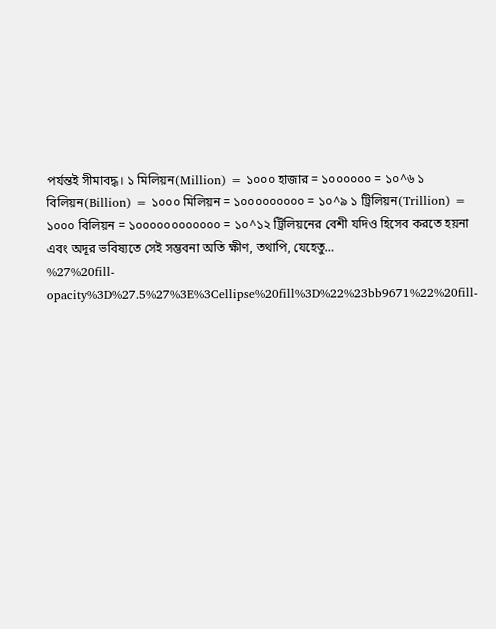পর্যন্তই সীমাবদ্ধ। ১ মিলিয়ন(Million) = ১০০০ হাজার = ১০০০০০০ = ১০^৬ ১ বিলিয়ন(Billion) = ১০০০ মিলিয়ন = ১০০০০০০০০০ = ১০^৯ ১ ট্রিলিয়ন(Trillion) = ১০০০ বিলিয়ন = ১০০০০০০০০০০০০ = ১০^১২ ট্রিলিয়নের বেশী যদিও হিসেব করতে হয়না এবং অদূর ভবিষ্যতে সেই সম্ভবনা অতি ক্ষীণ, তথাপি, যেহেতু…
%27%20fill-opacity%3D%27.5%27%3E%3Cellipse%20fill%3D%22%23bb9671%22%20fill-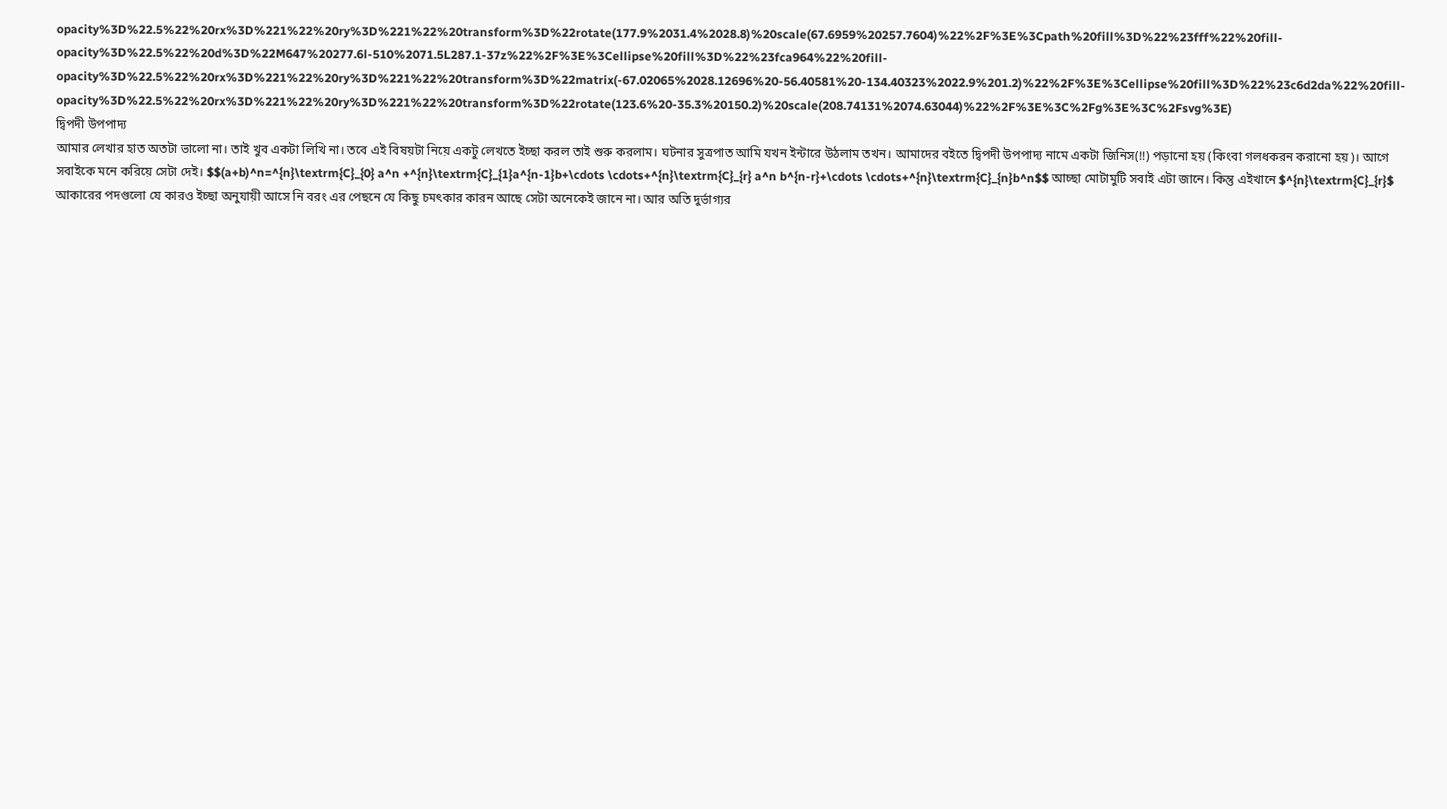opacity%3D%22.5%22%20rx%3D%221%22%20ry%3D%221%22%20transform%3D%22rotate(177.9%2031.4%2028.8)%20scale(67.6959%20257.7604)%22%2F%3E%3Cpath%20fill%3D%22%23fff%22%20fill-opacity%3D%22.5%22%20d%3D%22M647%20277.6l-510%2071.5L287.1-37z%22%2F%3E%3Cellipse%20fill%3D%22%23fca964%22%20fill-opacity%3D%22.5%22%20rx%3D%221%22%20ry%3D%221%22%20transform%3D%22matrix(-67.02065%2028.12696%20-56.40581%20-134.40323%2022.9%201.2)%22%2F%3E%3Cellipse%20fill%3D%22%23c6d2da%22%20fill-opacity%3D%22.5%22%20rx%3D%221%22%20ry%3D%221%22%20transform%3D%22rotate(123.6%20-35.3%20150.2)%20scale(208.74131%2074.63044)%22%2F%3E%3C%2Fg%3E%3C%2Fsvg%3E)
দ্বিপদী উপপাদ্য
আমার লেখার হাত অতটা ভালো না। তাই খুব একটা লিখি না। তবে এই বিষয়টা নিয়ে একটু লেখতে ইচ্ছা করল তাই শুরু করলাম। ঘটনার সুত্রপাত আমি যখন ইন্টারে উঠলাম তখন। আমাদের বইতে দ্বিপদী উপপাদ্য নামে একটা জিনিস(!!) পড়ানো হয় (কিংবা গলধকরন করানো হয়)। আগে সবাইকে মনে করিয়ে সেটা দেই। $$(a+b)^n=^{n}\textrm{C}_{0} a^n +^{n}\textrm{C}_{1}a^{n-1}b+\cdots \cdots+^{n}\textrm{C}_{r} a^n b^{n-r}+\cdots \cdots+^{n}\textrm{C}_{n}b^n$$ আচ্ছা মোটামুটি সবাই এটা জানে। কিন্তু এইখানে $^{n}\textrm{C}_{r}$ আকারের পদগুলো যে কারও ইচ্ছা অনুযায়ী আসে নি বরং এর পেছনে যে কিছু চমৎকার কারন আছে সেটা অনেকেই জানে না। আর অতি দুর্ভাগ্যর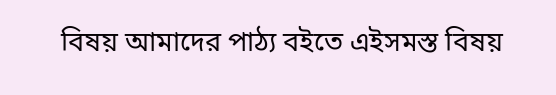বিষয় আমাদের পাঠ্য বইতে এইসমস্ত বিষয়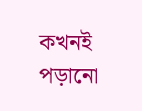কখনই পড়ানো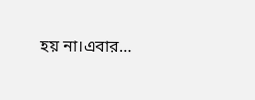হয় না।এবার…